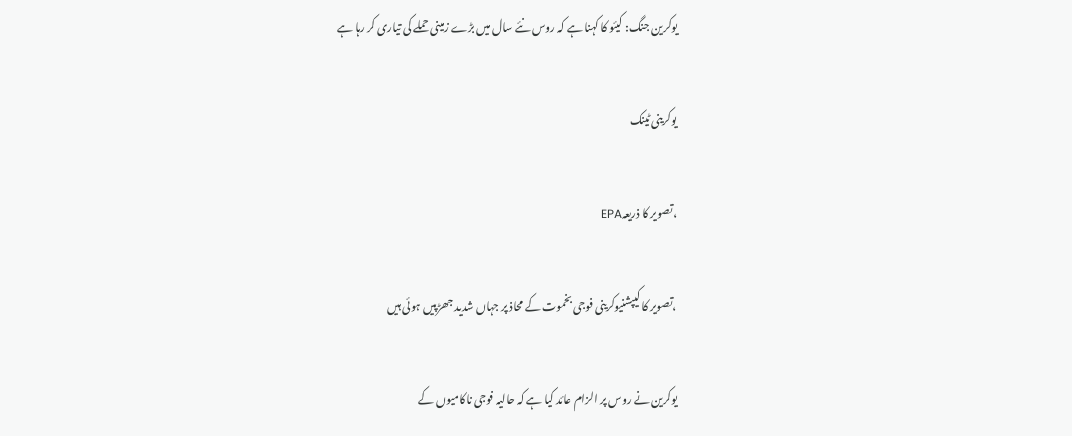یوکرین جنگ: کیئو کا کہنا ہے کہ روس نئے سال میں بڑے زمینی حملے کی تیاری کر رہا ہے

یوکرینی ٹینک

،تصویر کا ذریعہEPA

،تصویر کا کیپشنیوکرینی فوجی بخموت کے محاذ پر جہاں شدید جھڑپیں ہوئی ہیں

یوکرین نے روس پر الزام عائد کیا ہے کہ حالیہ فوجی ناکامیوں کے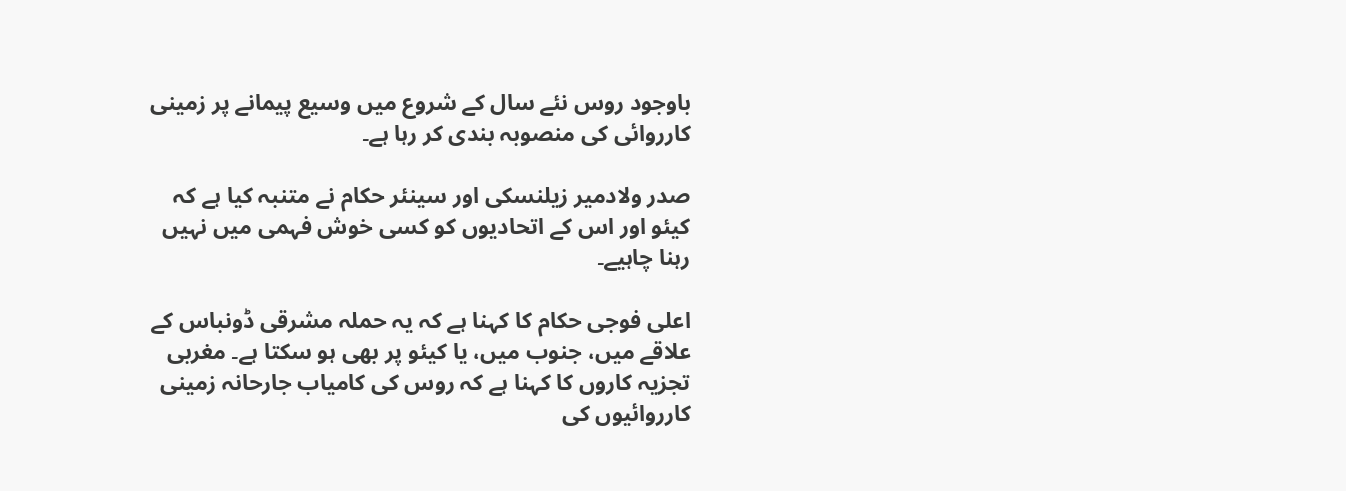باوجود روس نئے سال کے شروع میں وسیع پیمانے پر زمینی کارروائی کی منصوبہ بندی کر رہا ہے۔

صدر ولادمیر زیلنسکی اور سینئر حکام نے متنبہ کیا ہے کہ کیئو اور اس کے اتحادیوں کو کسی خوش فہمی میں نہیں رہنا چاہیے۔

اعلی فوجی حکام کا کہنا ہے کہ یہ حملہ مشرقی ڈونباس کے علاقے میں، جنوب میں، یا کیئو پر بھی ہو سکتا ہے۔ مغربی تجزیہ کاروں کا کہنا ہے کہ روس کی کامیاب جارحانہ زمینی کارروائیوں کی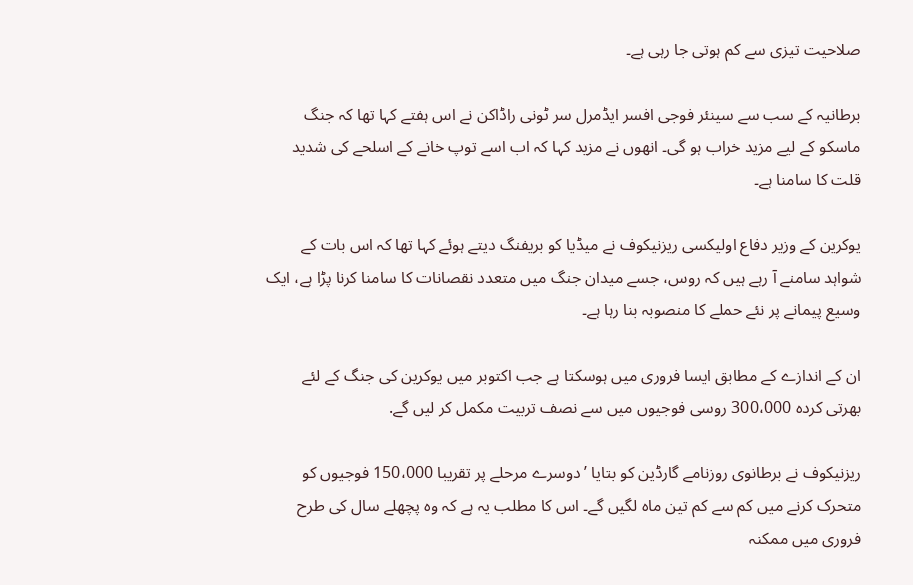صلاحیت تیزی سے کم ہوتی جا رہی ہے۔

برطانیہ کے سب سے سینئر فوجی افسر ایڈمرل سر ٹونی راڈاکن نے اس ہفتے کہا تھا کہ جنگ ماسکو کے لیے مزید خراب ہو گی۔ انھوں نے مزید کہا کہ اب اسے توپ خانے کے اسلحے کی شدید قلت کا سامنا ہے۔

یوکرین کے وزیر دفاع اولیکسی ریزنیکوف نے میڈیا کو بریفنگ دیتے ہوئے کہا تھا کہ اس بات کے شواہد سامنے آ رہے ہیں کہ روس، جسے میدان جنگ میں متعدد نقصانات کا سامنا کرنا پڑا ہے، ایک وسیع پیمانے پر نئے حملے کا منصوبہ بنا رہا ہے۔

ان کے اندازے کے مطابق ایسا فروری میں ہوسکتا ہے جب اکتوبر میں یوکرین کی جنگ کے لئے بھرتی کردہ 300،000 روسی فوجیوں میں سے نصف تربیت مکمل کر لیں گے.

ریزنیکوف نے برطانوی روزنامے گارڈین کو بتایا ’دوسرے مرحلے پر تقریبا 150،000 فوجیوں کو متحرک کرنے میں کم سے کم تین ماہ لگیں گے۔ اس کا مطلب یہ ہے کہ وہ پچھلے سال کی طرح فروری میں ممکنہ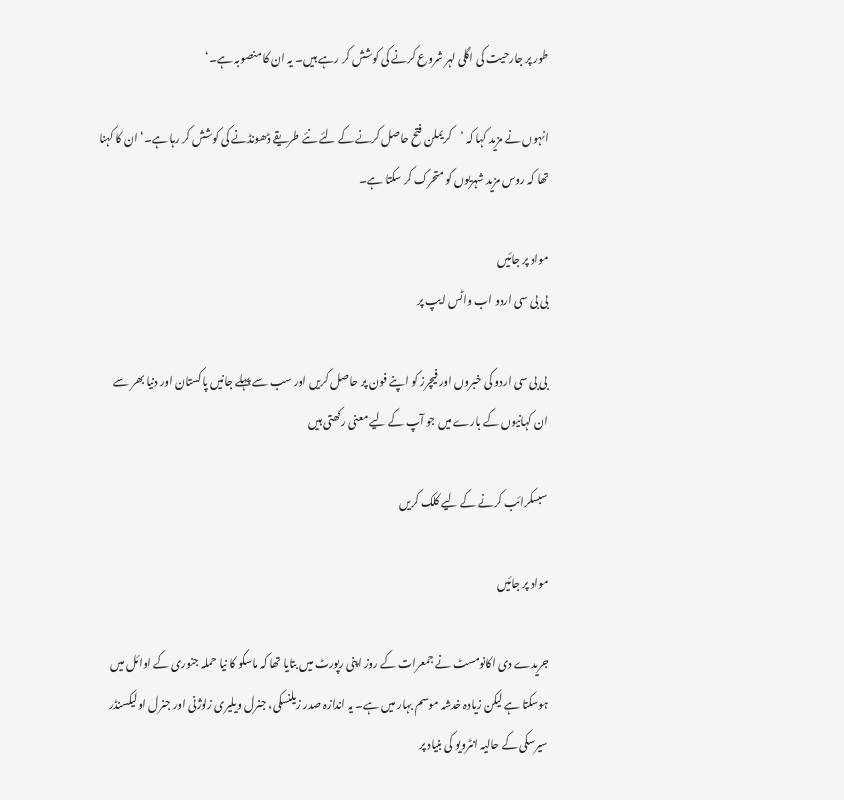طور پر جارحیت کی اگلی لہر شروع کرنے کی کوشش کر رہے ہیں۔ یہ ان کا منصوبہ ہے۔‘

انہوں نے مزید کہا کہ ’کریملن فتح حاصل کرنے کے لئے نئے طریقے ڈھونڈنے کی کوشش کر رہا ہے۔‘ ان کا کہنا تھا کہ روس مزید شہریوں کو متحرک کر سکتا ہے۔

مواد پر جائیں
بی بی سی اردو اب واٹس ایپ پر

بی بی سی اردو کی خبروں اور فیچرز کو اپنے فون پر حاصل کریں اور سب سے پہلے جانیں پاکستان اور دنیا بھر سے ان کہانیوں کے بارے میں جو آپ کے لیے معنی رکھتی ہیں

سبسکرائب کرنے کے لیے کلک کریں

مواد پر جائیں

جریدے دی اکانومسٹ نے جمعرات کے روز اپنی رپورٹ میں بتایا تھا کہ ماسکو کا نیا حملہ جنوری کے اوائل میں ہوسکتا ہے لیکن زیادہ خدشہ موسم بہار میں ہے۔ یہ اندازہ صدر زیلنسکی، جنرل ویلیری زلوژنی اور جنرل اولیکسنڈر سیرسکی کے حالیہ انٹرویو کی بنیاد پر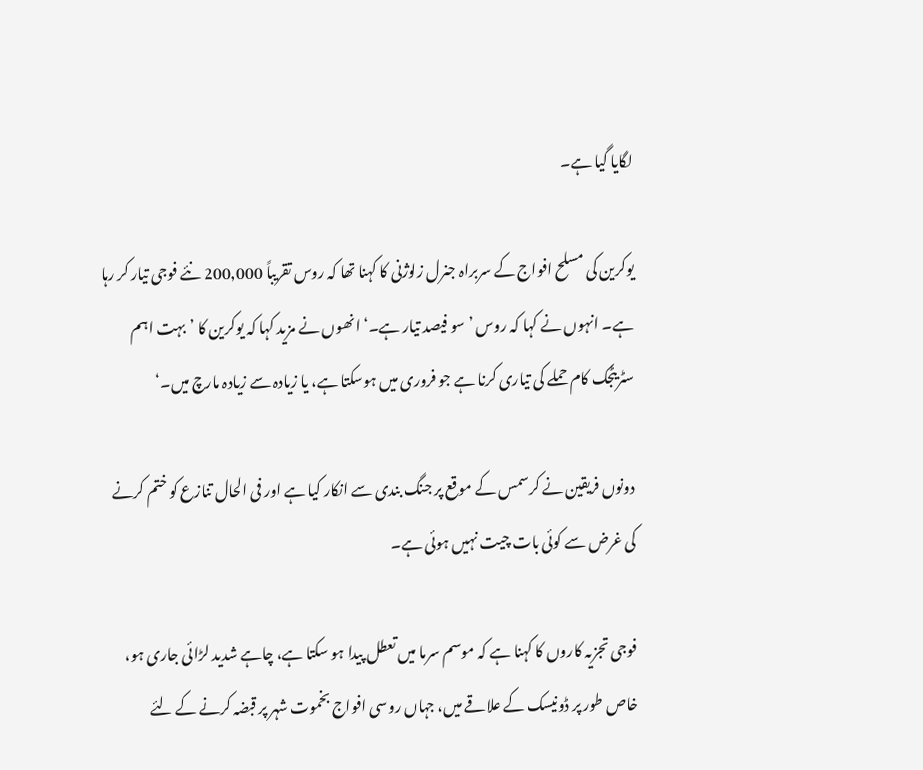لگایا گیا ہے۔

یوکرین کی مسلح افواج کے سربراہ جنرل زلوژنی کا کہنا تھا کہ روس تقریباً 200,000 نئے فوجی تیار کر رہا ہے۔ انہوں نے کہا کہ روس ’سو فیصد تیار ہے۔‘ انھوں نے مزید کہا کہ یوکرین کا ’بہت اہم سٹریٹجک کام حملے کی تیاری کرنا ہے جو فروری میں ہوسکتا ہے، یا زیادہ سے زیادہ مارچ میں۔‘

دونوں فریقین نے کرسمس کے موقع پر جنگ بندی سے انکار کیا ہے اور فی الحال تنازع کو ختم کرنے کی غرض سے کوئی بات چیت نہیں ہوئی ہے۔

فوجی تجزیہ کاروں کا کہنا ہے کہ موسم سرما میں تعطل پیدا ہو سکتا ہے، چاہے شدید لڑائی جاری ہو، خاص طور پر ڈونیسک کے علاقے میں، جہاں روسی افواج بخموت شہر پر قبضہ کرنے کے لئے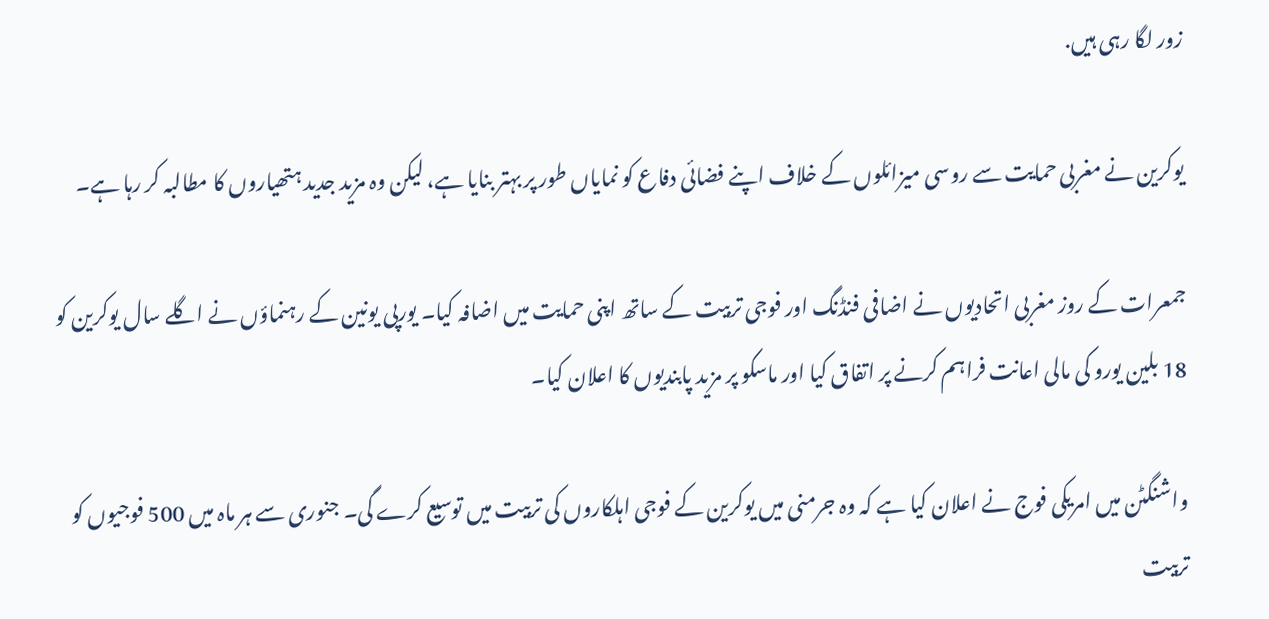زور لگا رہی ہیں.

یوکرین نے مغربی حمایت سے روسی میزائلوں کے خلاف اپنے فضائی دفاع کو نمایاں طور پر بہتر بنایا ہے، لیکن وہ مزید جدید ہتھیاروں کا مطالبہ کر رہا ہے۔

جمعرات کے روز مغربی اتحادیوں نے اضافی فنڈنگ اور فوجی تربیت کے ساتھ اپنی حمایت میں اضافہ کیا۔ یورپی یونین کے رہنماؤں نے اگلے سال یوکرین کو 18 بلین یورو کی مالی اعانت فراہم کرنے پر اتفاق کیا اور ماسکو پر مزید پابندیوں کا اعلان کیا۔

واشنگٹن میں امریکی فوج نے اعلان کیا ہے کہ وہ جرمنی میں یوکرین کے فوجی اہلکاروں کی تربیت میں توسیع کرے گی۔ جنوری سے ہر ماہ میں 500 فوجیوں کو تربیت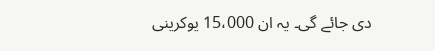دی جائے گی۔ یہ ان 15،000 یوکرینی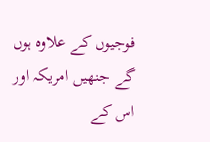فوجیوں کے علاوہ ہوں گے جنھیں امریکہ اور اس کے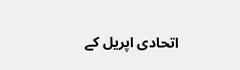اتحادی اپریل کے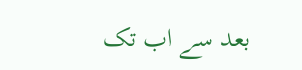بعد سے اب تک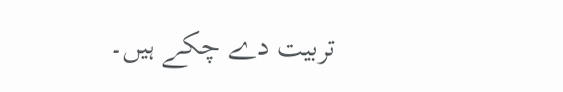تربیت دے چکے ہیں۔